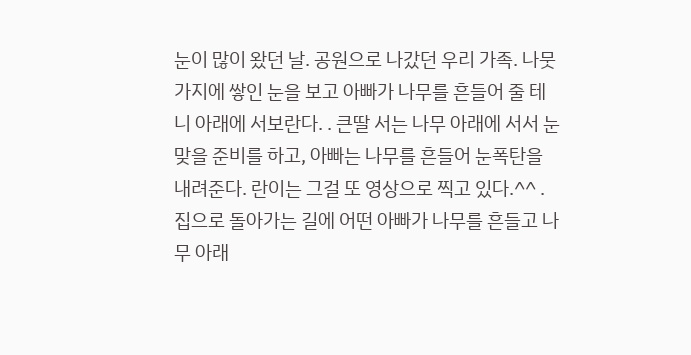눈이 많이 왔던 날. 공원으로 나갔던 우리 가족. 나뭇가지에 쌓인 눈을 보고 아빠가 나무를 흔들어 줄 테니 아래에 서보란다. . 큰딸 서는 나무 아래에 서서 눈 맞을 준비를 하고, 아빠는 나무를 흔들어 눈폭탄을 내려준다. 란이는 그걸 또 영상으로 찍고 있다.^^ . 집으로 돌아가는 길에 어떤 아빠가 나무를 흔들고 나무 아래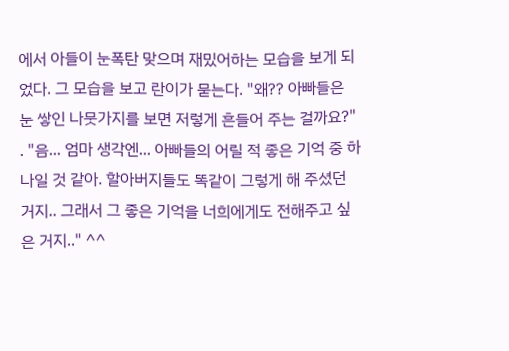에서 아들이 눈폭탄 맞으며 재밌어하는 모습을 보게 되었다. 그 모습을 보고 란이가 묻는다. "왜?? 아빠들은 눈 쌓인 나뭇가지를 보면 저렇게 흔들어 주는 걸까요?" . "음... 엄마 생각엔... 아빠들의 어릴 적 좋은 기억 중 하나일 것 같아. 할아버지들도 똑같이 그렇게 해 주셨던 거지.. 그래서 그 좋은 기억을 너희에게도 전해주고 싶은 거지.." ^^